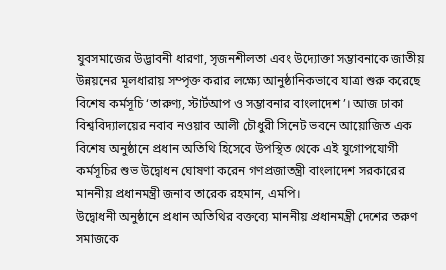যুবসমাজের উদ্ভাবনী ধারণা, সৃজনশীলতা এবং উদ্যোক্তা সম্ভাবনাকে জাতীয় উন্নয়নের মূলধারায় সম্পৃক্ত করার লক্ষ্যে আনুষ্ঠানিকভাবে যাত্রা শুরু করেছে বিশেষ কর্মসূচি ‘তারুণ্য, স্টার্টআপ ও সম্ভাবনার বাংলাদেশ’। আজ ঢাকা বিশ্ববিদ্যালয়ের নবাব নওয়াব আলী চৌধুরী সিনেট ভবনে আয়োজিত এক বিশেষ অনুষ্ঠানে প্রধান অতিথি হিসেবে উপস্থিত থেকে এই যুগোপযোগী কর্মসূচির শুভ উদ্বোধন ঘোষণা করেন গণপ্রজাতন্ত্রী বাংলাদেশ সরকারের মাননীয় প্রধানমন্ত্রী জনাব তারেক রহমান, এমপি।
উদ্বোধনী অনুষ্ঠানে প্রধান অতিথির বক্তব্যে মাননীয় প্রধানমন্ত্রী দেশের তরুণ সমাজকে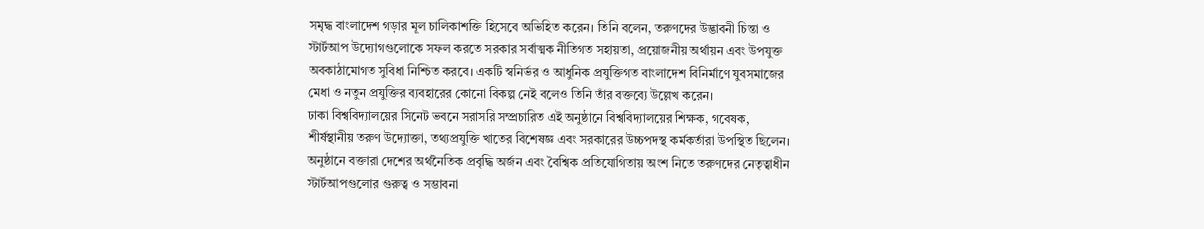সমৃদ্ধ বাংলাদেশ গড়ার মূল চালিকাশক্তি হিসেবে অভিহিত করেন। তিনি বলেন, তরুণদের উদ্ভাবনী চিন্তা ও স্টার্টআপ উদ্যোগগুলোকে সফল করতে সরকার সর্বাত্মক নীতিগত সহায়তা, প্রয়োজনীয় অর্থায়ন এবং উপযুক্ত অবকাঠামোগত সুবিধা নিশ্চিত করবে। একটি স্বনির্ভর ও আধুনিক প্রযুক্তিগত বাংলাদেশ বিনির্মাণে যুবসমাজের মেধা ও নতুন প্রযুক্তির ব্যবহারের কোনো বিকল্প নেই বলেও তিনি তাঁর বক্তব্যে উল্লেখ করেন।
ঢাকা বিশ্ববিদ্যালয়ের সিনেট ভবনে সরাসরি সম্প্রচারিত এই অনুষ্ঠানে বিশ্ববিদ্যালয়ের শিক্ষক, গবেষক, শীর্ষস্থানীয় তরুণ উদ্যোক্তা, তথ্যপ্রযুক্তি খাতের বিশেষজ্ঞ এবং সরকারের উচ্চপদস্থ কর্মকর্তারা উপস্থিত ছিলেন। অনুষ্ঠানে বক্তারা দেশের অর্থনৈতিক প্রবৃদ্ধি অর্জন এবং বৈশ্বিক প্রতিযোগিতায় অংশ নিতে তরুণদের নেতৃত্বাধীন স্টার্টআপগুলোর গুরুত্ব ও সম্ভাবনা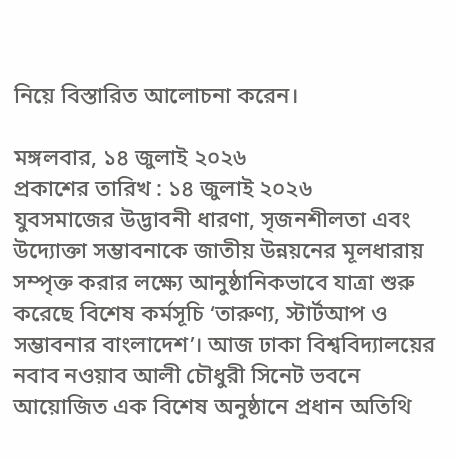নিয়ে বিস্তারিত আলোচনা করেন।

মঙ্গলবার, ১৪ জুলাই ২০২৬
প্রকাশের তারিখ : ১৪ জুলাই ২০২৬
যুবসমাজের উদ্ভাবনী ধারণা, সৃজনশীলতা এবং উদ্যোক্তা সম্ভাবনাকে জাতীয় উন্নয়নের মূলধারায় সম্পৃক্ত করার লক্ষ্যে আনুষ্ঠানিকভাবে যাত্রা শুরু করেছে বিশেষ কর্মসূচি ‘তারুণ্য, স্টার্টআপ ও সম্ভাবনার বাংলাদেশ’। আজ ঢাকা বিশ্ববিদ্যালয়ের নবাব নওয়াব আলী চৌধুরী সিনেট ভবনে আয়োজিত এক বিশেষ অনুষ্ঠানে প্রধান অতিথি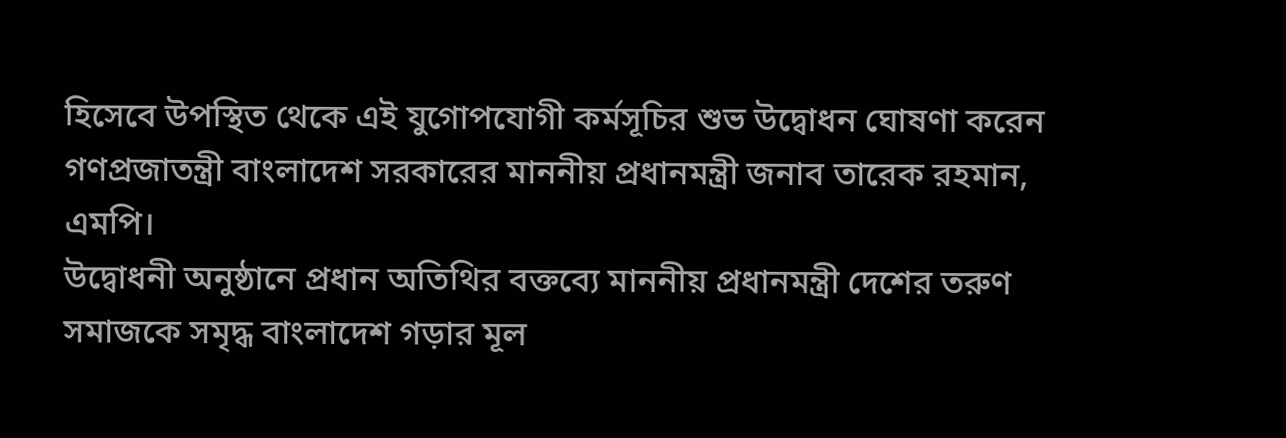হিসেবে উপস্থিত থেকে এই যুগোপযোগী কর্মসূচির শুভ উদ্বোধন ঘোষণা করেন গণপ্রজাতন্ত্রী বাংলাদেশ সরকারের মাননীয় প্রধানমন্ত্রী জনাব তারেক রহমান, এমপি।
উদ্বোধনী অনুষ্ঠানে প্রধান অতিথির বক্তব্যে মাননীয় প্রধানমন্ত্রী দেশের তরুণ সমাজকে সমৃদ্ধ বাংলাদেশ গড়ার মূল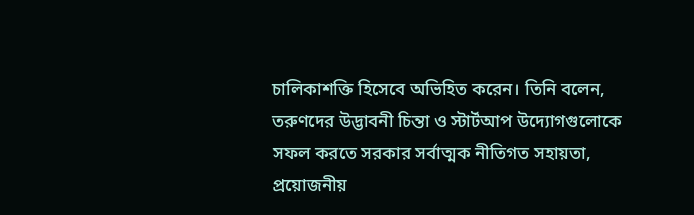চালিকাশক্তি হিসেবে অভিহিত করেন। তিনি বলেন, তরুণদের উদ্ভাবনী চিন্তা ও স্টার্টআপ উদ্যোগগুলোকে সফল করতে সরকার সর্বাত্মক নীতিগত সহায়তা, প্রয়োজনীয়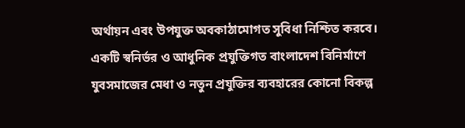অর্থায়ন এবং উপযুক্ত অবকাঠামোগত সুবিধা নিশ্চিত করবে। একটি স্বনির্ভর ও আধুনিক প্রযুক্তিগত বাংলাদেশ বিনির্মাণে যুবসমাজের মেধা ও নতুন প্রযুক্তির ব্যবহারের কোনো বিকল্প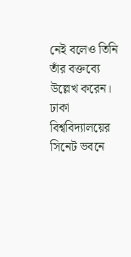নেই বলেও তিনি তাঁর বক্তব্যে উল্লেখ করেন।
ঢাকা বিশ্ববিদ্যালয়ের সিনেট ভবনে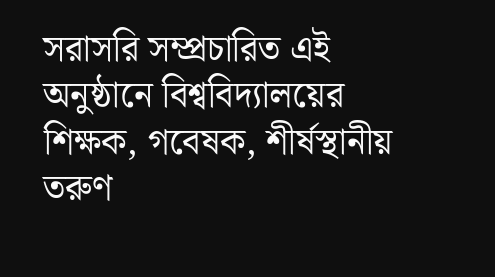সরাসরি সম্প্রচারিত এই অনুষ্ঠানে বিশ্ববিদ্যালয়ের শিক্ষক, গবেষক, শীর্ষস্থানীয় তরুণ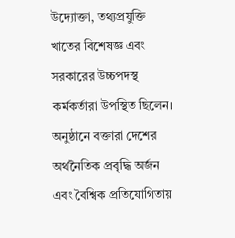উদ্যোক্তা, তথ্যপ্রযুক্তি খাতের বিশেষজ্ঞ এবং সরকারের উচ্চপদস্থ কর্মকর্তারা উপস্থিত ছিলেন। অনুষ্ঠানে বক্তারা দেশের অর্থনৈতিক প্রবৃদ্ধি অর্জন এবং বৈশ্বিক প্রতিযোগিতায়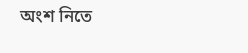অংশ নিতে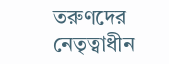তরুণদের নেতৃত্বাধীন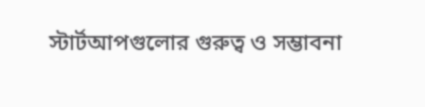স্টার্টআপগুলোর গুরুত্ব ও সম্ভাবনা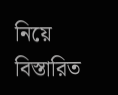নিয়ে বিস্তারিত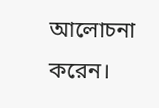আলোচনা করেন।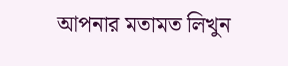আপনার মতামত লিখুন